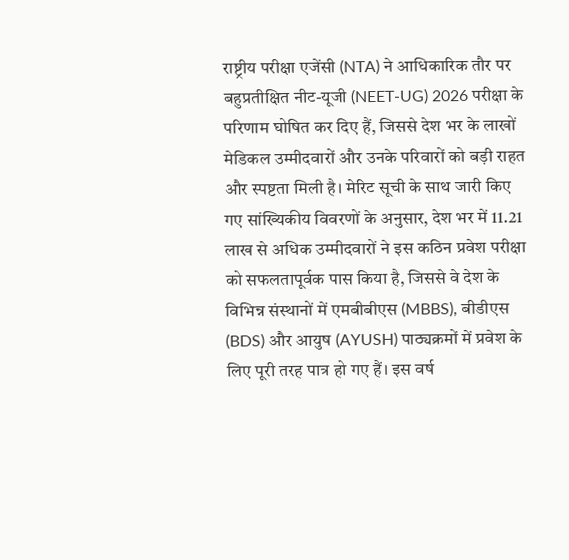राष्ट्रीय परीक्षा एजेंसी (NTA) ने आधिकारिक तौर पर बहुप्रतीक्षित नीट-यूजी (NEET-UG) 2026 परीक्षा के परिणाम घोषित कर दिए हैं, जिससे देश भर के लाखों मेडिकल उम्मीदवारों और उनके परिवारों को बड़ी राहत और स्पष्टता मिली है। मेरिट सूची के साथ जारी किए गए सांख्यिकीय विवरणों के अनुसार, देश भर में 11.21 लाख से अधिक उम्मीदवारों ने इस कठिन प्रवेश परीक्षा को सफलतापूर्वक पास किया है, जिससे वे देश के विभिन्न संस्थानों में एमबीबीएस (MBBS), बीडीएस (BDS) और आयुष (AYUSH) पाठ्यक्रमों में प्रवेश के लिए पूरी तरह पात्र हो गए हैं। इस वर्ष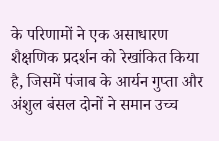के परिणामों ने एक असाधारण शैक्षणिक प्रदर्शन को रेखांकित किया है, जिसमें पंजाब के आर्यन गुप्ता और अंशुल बंसल दोनों ने समान उच्च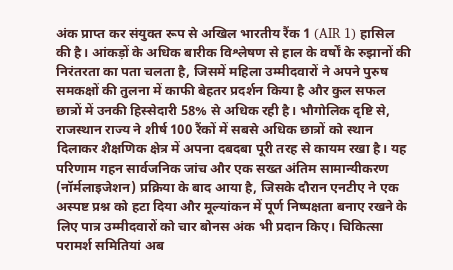अंक प्राप्त कर संयुक्त रूप से अखिल भारतीय रैंक 1 (AIR 1) हासिल की है। आंकड़ों के अधिक बारीक विश्लेषण से हाल के वर्षों के रुझानों की निरंतरता का पता चलता है, जिसमें महिला उम्मीदवारों ने अपने पुरुष समकक्षों की तुलना में काफी बेहतर प्रदर्शन किया है और कुल सफल छात्रों में उनकी हिस्सेदारी 58% से अधिक रही है। भौगोलिक दृष्टि से, राजस्थान राज्य ने शीर्ष 100 रैंकों में सबसे अधिक छात्रों को स्थान दिलाकर शैक्षणिक क्षेत्र में अपना दबदबा पूरी तरह से कायम रखा है। यह परिणाम गहन सार्वजनिक जांच और एक सख्त अंतिम सामान्यीकरण (नॉर्मलाइजेशन) प्रक्रिया के बाद आया है, जिसके दौरान एनटीए ने एक अस्पष्ट प्रश्न को हटा दिया और मूल्यांकन में पूर्ण निष्पक्षता बनाए रखने के लिए पात्र उम्मीदवारों को चार बोनस अंक भी प्रदान किए। चिकित्सा परामर्श समितियां अब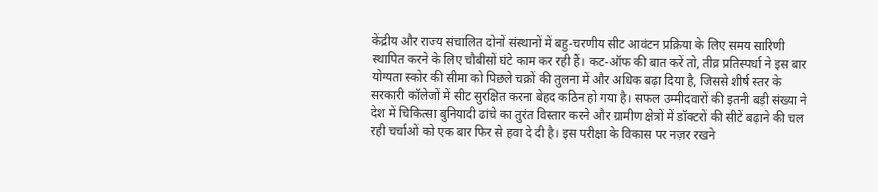केंद्रीय और राज्य संचालित दोनों संस्थानों में बहु-चरणीय सीट आवंटन प्रक्रिया के लिए समय सारिणी स्थापित करने के लिए चौबीसों घंटे काम कर रही हैं। कट-ऑफ की बात करें तो, तीव्र प्रतिस्पर्धा ने इस बार योग्यता स्कोर की सीमा को पिछले चक्रों की तुलना में और अधिक बढ़ा दिया है, जिससे शीर्ष स्तर के सरकारी कॉलेजों में सीट सुरक्षित करना बेहद कठिन हो गया है। सफल उम्मीदवारों की इतनी बड़ी संख्या ने देश में चिकित्सा बुनियादी ढांचे का तुरंत विस्तार करने और ग्रामीण क्षेत्रों में डॉक्टरों की सीटें बढ़ाने की चल रही चर्चाओं को एक बार फिर से हवा दे दी है। इस परीक्षा के विकास पर नज़र रखने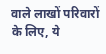वाले लाखों परिवारों के लिए, ये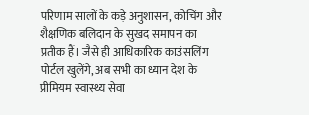परिणाम सालों के कड़े अनुशासन, कोचिंग और शैक्षणिक बलिदान के सुखद समापन का प्रतीक हैं। जैसे ही आधिकारिक काउंसलिंग पोर्टल खुलेंगे, अब सभी का ध्यान देश के प्रीमियम स्वास्थ्य सेवा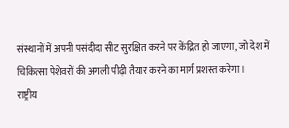संस्थानों में अपनी पसंदीदा सीट सुरक्षित करने पर केंद्रित हो जाएगा, जो देश में चिकित्सा पेशेवरों की अगली पीढ़ी तैयार करने का मार्ग प्रशस्त करेगा।
राष्ट्रीय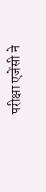परीक्षा एजेंसी ने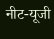नीट-यूजी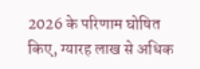2026 के परिणाम घोषित किए, ग्यारह लाख से अधिक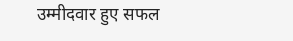उम्मीदवार हुए सफल